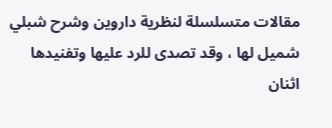مقالات متسلسلة لنظرية داروين وشرح شبلي شميل لها ، وقد تصدى للرد عليها وتفنيدها اثنان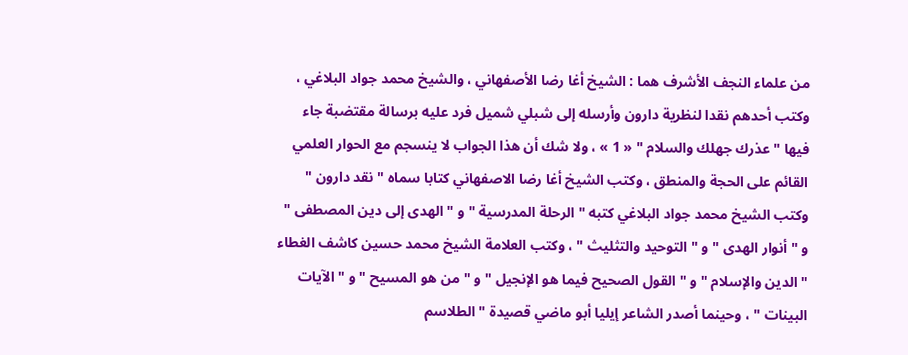من علماء النجف الأشرف هما : الشيخ أغا رضا الأصفهاني ، والشيخ محمد جواد البلاغي ، وكتب أحدهم نقدا لنظرية دارون وأرسله إلى شبلي شميل فرد عليه برسالة مقتضبة جاء فيها " عذرك جهلك والسلام " « 1 » ، ولا شك أن هذا الجواب لا ينسجم مع الحوار العلمي القائم على الحجة والمنطق ، وكتب الشيخ أغا رضا الاصفهاني كتابا سماه " نقد دارون " وكتب الشيخ محمد جواد البلاغي كتبه " الرحلة المدرسية " و " الهدى إلى دين المصطفى " و " أنوار الهدى " و " التوحيد والتثليث " ، وكتب العلامة الشيخ محمد حسين كاشف الغطاء " الدين والإسلام " و " القول الصحيح فيما هو الإنجيل " و " من هو المسيح " و " الآيات البينات " ، وحينما أصدر الشاعر إيليا أبو ماضي قصيدة " الطلاسم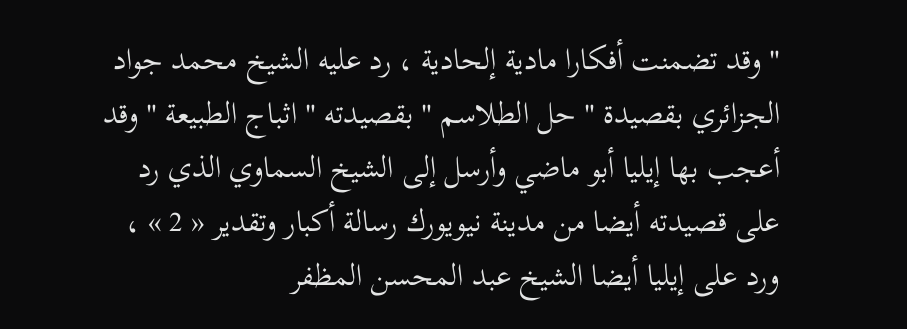" وقد تضمنت أفكارا مادية إلحادية ، رد عليه الشيخ محمد جواد الجزائري بقصيدة " حل الطلاسم " بقصيدته " اثباج الطبيعة " وقد أعجب بها إيليا أبو ماضي وأرسل إلى الشيخ السماوي الذي رد على قصيدته أيضا من مدينة نيويورك رسالة أكبار وتقدير « 2 » ، ورد على إيليا أيضا الشيخ عبد المحسن المظفر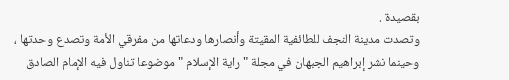بقصيدة .
وتصدت مدينة النجف للطائفية المقيتة وأنصارها ودعاتها من مفرقي الأمة وتصدع وحدتها ، وحينما نشر إبراهيم الجبهان في مجلة " راية الإسلام " موضوعا تناول فيه الإمام الصادق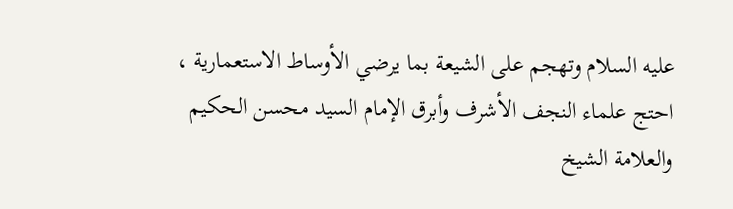عليه السلام وتهجم على الشيعة بما يرضي الأوساط الاستعمارية ، احتج علماء النجف الأشرف وأبرق الإمام السيد محسن الحكيم والعلامة الشيخ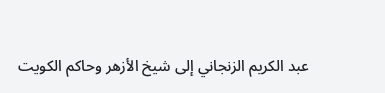عبد الكريم الزنجاني إلى شيخ الأزهر وحاكم الكويت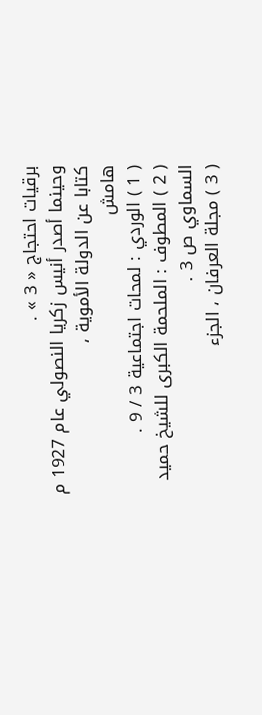برقيات احتجاج « 3 » .
وحينما أصدر أنيس زكريا النصولي عام 1927 م كتابا عن الدولة الأموية ،
هامش
( 1 ) الوردي : لمحات اجتماعية 3 / 9 .
( 2 ) المطوف : الملحمة الكبرى للشيخ حميد السماوي ص 3 .
( 3 ) مجلة العرفان ، الجزء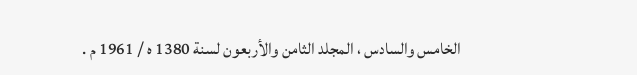الخامس والسادس ، المجلد الثامن والأربعون لسنة 1380 ه / 1961 م .